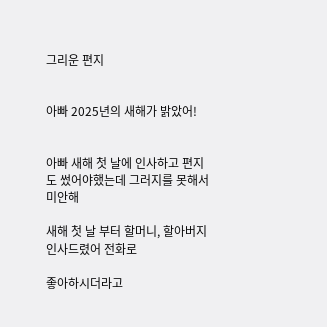그리운 편지


아빠 2025년의 새해가 밝았어!


아빠 새해 첫 날에 인사하고 편지도 썼어야했는데 그러지를 못해서 미안해

새해 첫 날 부터 할머니, 할아버지 인사드렸어 전화로

좋아하시더라고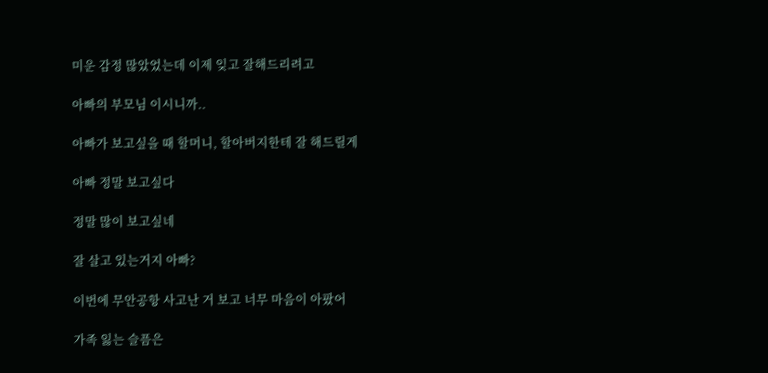미운 감정 많았었는데 이제 잊고 잘해드리려고

아빠의 부모님 이시니까..

아빠가 보고싶을 때 할머니, 할아버지한테 잘 해드릴게

아빠 정말 보고싶다

정말 많이 보고싶네

잘 살고 있는거지 아빠?

이번에 무안공항 사고난 거 보고 너무 마음이 아팠어

가족 잃는 슬픔은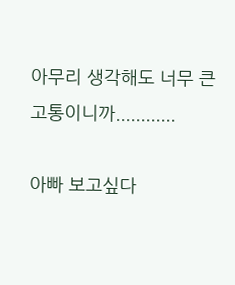아무리 생각해도 너무 큰 고통이니까............

아빠 보고싶다